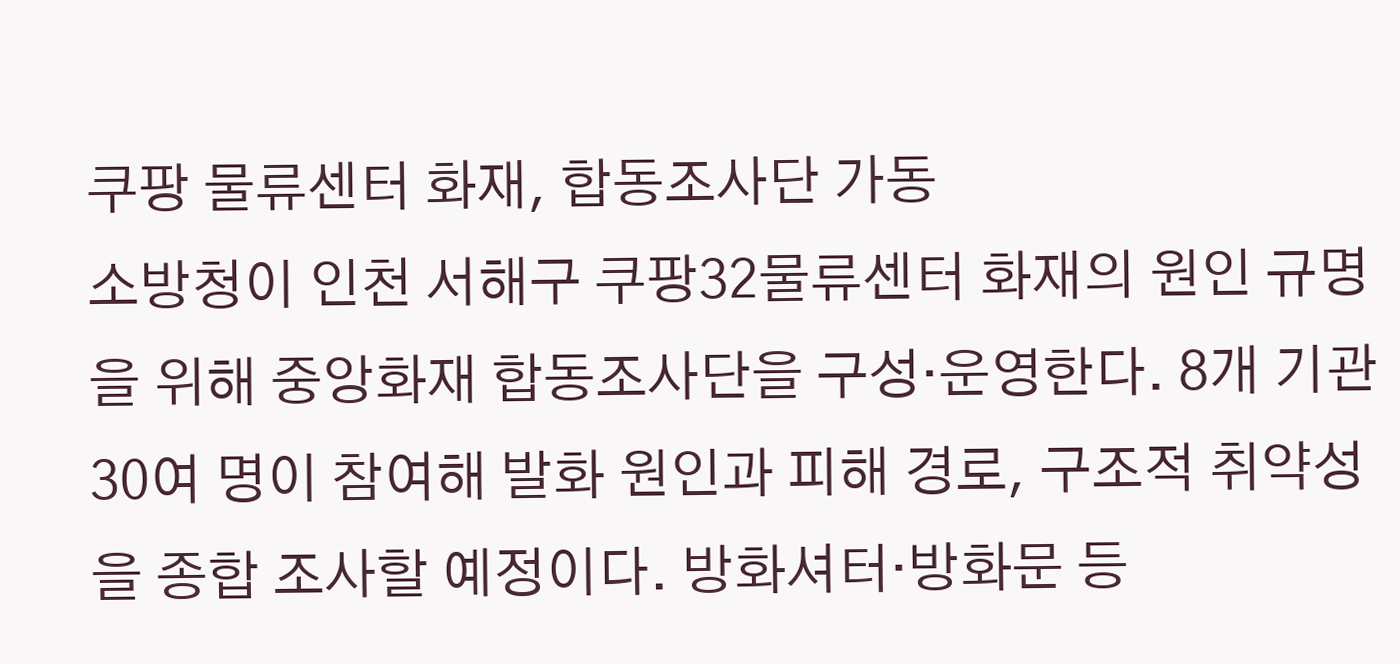쿠팡 물류센터 화재, 합동조사단 가동
소방청이 인천 서해구 쿠팡32물류센터 화재의 원인 규명을 위해 중앙화재 합동조사단을 구성·운영한다. 8개 기관 30여 명이 참여해 발화 원인과 피해 경로, 구조적 취약성을 종합 조사할 예정이다. 방화셔터·방화문 등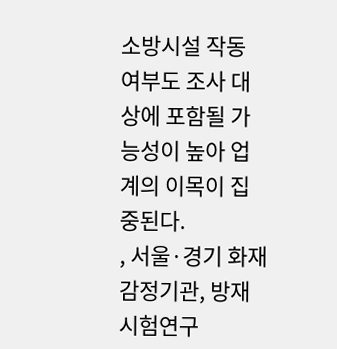소방시설 작동 여부도 조사 대상에 포함될 가능성이 높아 업계의 이목이 집중된다.
, 서울·경기 화재감정기관, 방재시험연구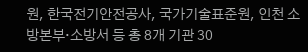원, 한국전기안전공사, 국가기술표준원, 인천 소방본부·소방서 등 총 8개 기관 30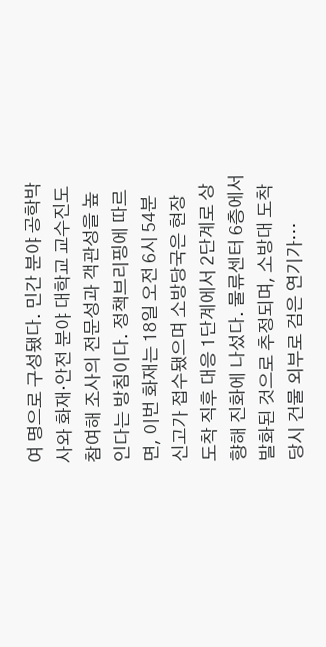여 명으로 구성됐다. 민간 분야 공학박사와 화재·안전 분야 대학교 교수진도 참여해 조사의 전문성과 객관성을 높인다는 방침이다. 정책브리핑에 따르면, 이번 화재는 18일 오전 6시 54분 신고가 접수됐으며 소방당국은 현장 도착 직후 대응 1단계에서 2단계로 상향해 진화에 나섰다. 물류센터 6층에서 발화된 것으로 추정되며, 소방대 도착 당시 건물 외부로 검은 연기가…